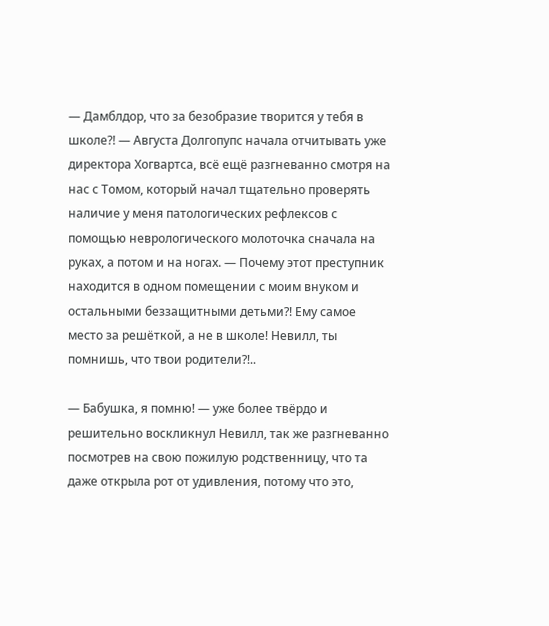— Дамблдор, что за безобразие творится у тебя в школе?! — Августа Долгопупс начала отчитывать уже директора Хогвартса, всё ещё разгневанно смотря на нас с Томом, который начал тщательно проверять наличие у меня патологических рефлексов с помощью неврологического молоточка сначала на руках, а потом и на ногах. — Почему этот преступник находится в одном помещении с моим внуком и остальными беззащитными детьми?! Ему самое место за решёткой, а не в школе! Невилл, ты помнишь, что твои родители?!..

— Бабушка, я помню! — уже более твёрдо и решительно воскликнул Невилл, так же разгневанно посмотрев на свою пожилую родственницу, что та даже открыла рот от удивления, потому что это,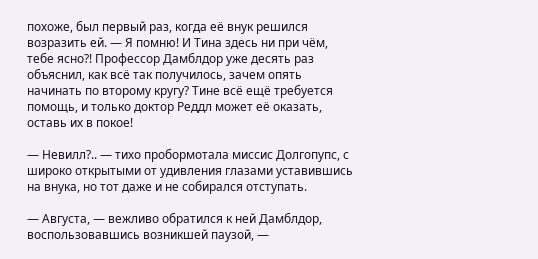похоже, был первый раз, когда её внук решился возразить ей. — Я помню! И Тина здесь ни при чём, тебе ясно?! Профессор Дамблдор уже десять раз объяснил, как всё так получилось, зачем опять начинать по второму кругу? Тине всё ещё требуется помощь, и только доктор Реддл может её оказать, оставь их в покое!

— Невилл?.. — тихо пробормотала миссис Долгопупс, с широко открытыми от удивления глазами уставившись на внука, но тот даже и не собирался отступать.

— Августа, — вежливо обратился к ней Дамблдор, воспользовавшись возникшей паузой, —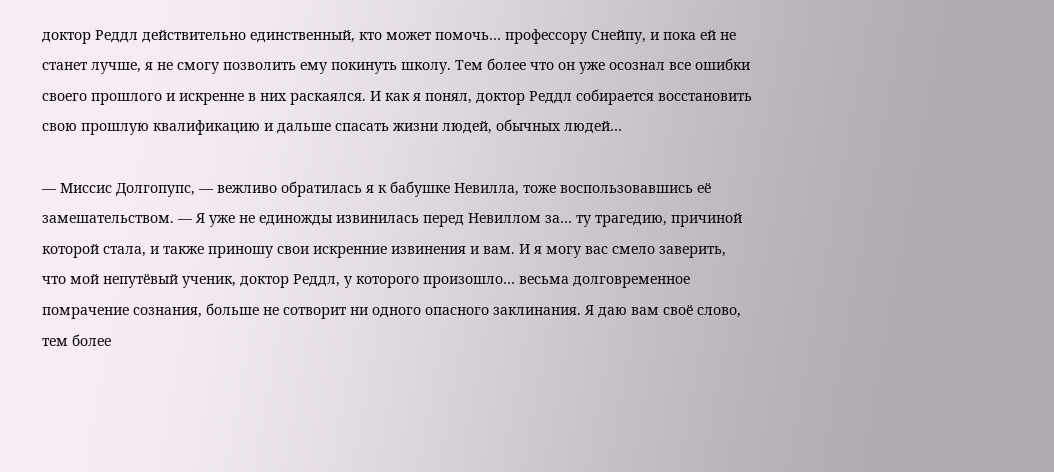доктор Реддл действительно единственный, кто может помочь… профессору Снейпу, и пока ей не станет лучше, я не смогу позволить ему покинуть школу. Тем более что он уже осознал все ошибки своего прошлого и искренне в них раскаялся. И как я понял, доктор Реддл собирается восстановить свою прошлую квалификацию и дальше спасать жизни людей, обычных людей…

— Миссис Долгопупс, — вежливо обратилась я к бабушке Невилла, тоже воспользовавшись её замешательством. — Я уже не единожды извинилась перед Невиллом за… ту трагедию, причиной которой стала, и также приношу свои искренние извинения и вам. И я могу вас смело заверить, что мой непутёвый ученик, доктор Реддл, у которого произошло… весьма долговременное помрачение сознания, больше не сотворит ни одного опасного заклинания. Я даю вам своё слово, тем более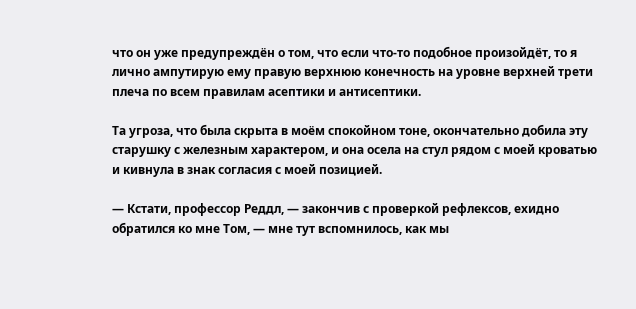что он уже предупреждён о том, что если что-то подобное произойдёт, то я лично ампутирую ему правую верхнюю конечность на уровне верхней трети плеча по всем правилам асептики и антисептики.

Та угроза, что была скрыта в моём спокойном тоне, окончательно добила эту старушку с железным характером, и она осела на стул рядом с моей кроватью и кивнула в знак согласия с моей позицией.

— Кстати, профессор Реддл, — закончив с проверкой рефлексов, ехидно обратился ко мне Том, — мне тут вспомнилось, как мы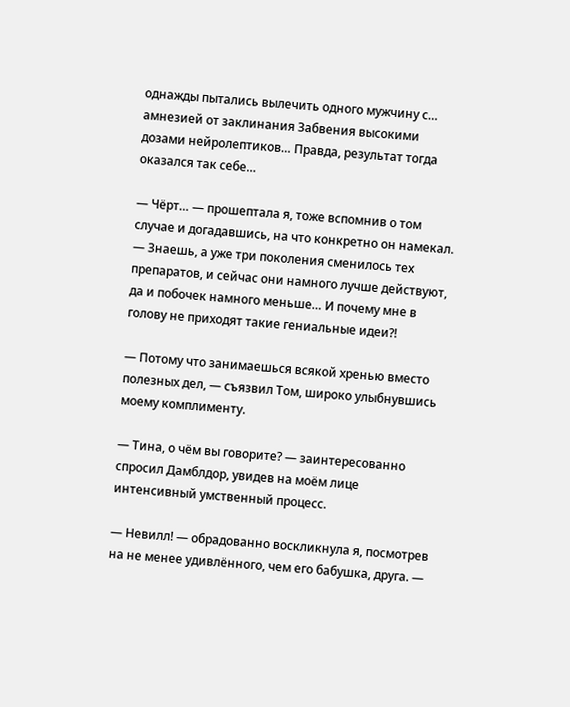однажды пытались вылечить одного мужчину с… амнезией от заклинания Забвения высокими дозами нейролептиков… Правда, результат тогда оказался так себе…

— Чёрт… — прошептала я, тоже вспомнив о том случае и догадавшись, на что конкретно он намекал. — Знаешь, а уже три поколения сменилось тех препаратов, и сейчас они намного лучше действуют, да и побочек намного меньше… И почему мне в голову не приходят такие гениальные идеи?!

— Потому что занимаешься всякой хренью вместо полезных дел, — съязвил Том, широко улыбнувшись моему комплименту.

— Тина, о чём вы говорите? — заинтересованно спросил Дамблдор, увидев на моём лице интенсивный умственный процесс.

— Невилл! — обрадованно воскликнула я, посмотрев на не менее удивлённого, чем его бабушка, друга. —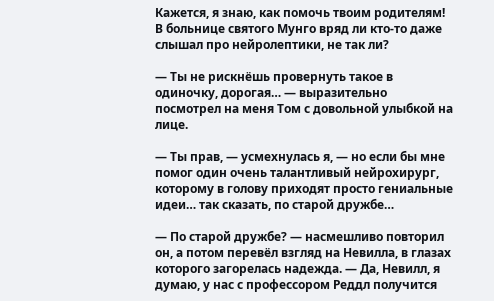Кажется, я знаю, как помочь твоим родителям! В больнице святого Мунго вряд ли кто-то даже слышал про нейролептики, не так ли?

— Ты не рискнёшь провернуть такое в одиночку, дорогая… — выразительно посмотрел на меня Том с довольной улыбкой на лице.

— Ты прав, — усмехнулась я, — но если бы мне помог один очень талантливый нейрохирург, которому в голову приходят просто гениальные идеи… так сказать, по старой дружбе…

— По старой дружбе? — насмешливо повторил он, а потом перевёл взгляд на Невилла, в глазах которого загорелась надежда. — Да, Невилл, я думаю, у нас с профессором Реддл получится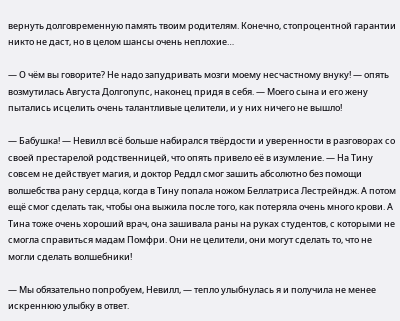вернуть долговременную память твоим родителям. Конечно, стопроцентной гарантии никто не даст, но в целом шансы очень неплохие…

— О чём вы говорите? Не надо запудривать мозги моему несчастному внуку! — опять возмутилась Августа Долгопупс, наконец придя в себя. — Моего сына и его жену пытались исцелить очень талантливые целители, и у них ничего не вышло!

— Бабушка! — Невилл всё больше набирался твёрдости и уверенности в разговорах со своей престарелой родственницей, что опять привело её в изумление. — На Тину совсем не действует магия, и доктор Реддл смог зашить абсолютно без помощи волшебства рану сердца, когда в Тину попала ножом Беллатриса Лестрейндж. А потом ещё смог сделать так, чтобы она выжила после того, как потеряла очень много крови. А Тина тоже очень хороший врач, она зашивала раны на руках студентов, с которыми не смогла справиться мадам Помфри. Они не целители, они могут сделать то, что не могли сделать волшебники!

— Мы обязательно попробуем, Невилл, — тепло улыбнулась я и получила не менее искреннюю улыбку в ответ.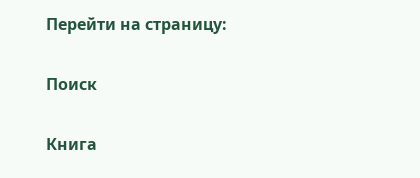Перейти на страницу:

Поиск

Книга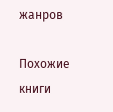жанров

Похожие книги